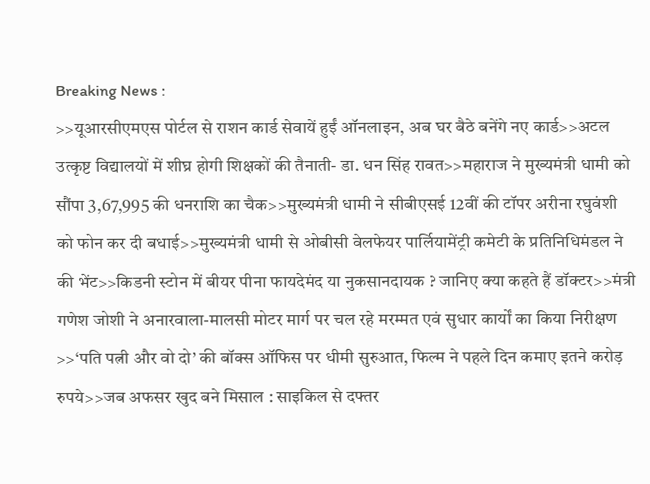Breaking News :
>>यूआरसीएमएस पोर्टल से राशन कार्ड सेवायें हुईं ऑनलाइन, अब घर बैठे बनेंगे नए कार्ड>>अटल उत्कृष्ट विद्यालयों में शीघ्र होगी शिक्षकों की तैनाती- डा. धन सिंह रावत>>महाराज ने मुख्यमंत्री धामी को सौंपा 3,67,995 की धनराशि का चैक>>मुख्यमंत्री धामी ने सीबीएसई 12वीं की टॉपर अरीना रघुवंशी को फोन कर दी बधाई>>मुख्यमंत्री धामी से ओबीसी वेलफेयर पार्लियामेंट्री कमेटी के प्रतिनिधिमंडल ने की भेंट>>किडनी स्टोन में बीयर पीना फायदेमंद या नुकसानदायक ? जानिए क्या कहते हैं डॉक्टर>>मंत्री गणेश जोशी ने अनारवाला-मालसी मोटर मार्ग पर चल रहे मरम्मत एवं सुधार कार्यों का किया निरीक्षण >>‘पति पत्नी और वो दो’ की बॉक्स ऑफिस पर धीमी सुरुआत, फिल्म ने पहले दिन कमाए इतने करोड़ रुपये>>जब अफसर खुद बने मिसाल : साइकिल से दफ्तर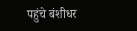पहुंचे बंशीधर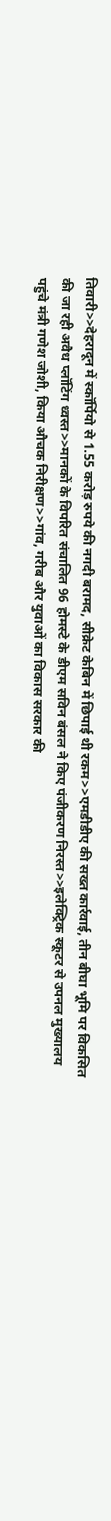तिवारी>>देहरादून में स्कॉर्पियो से 1.55 करोड़ रुपये की नगदी बरामद, सीक्रेट केबिन में छिपाई थी रकम>>एमडीडीए की सख्त कार्रवाई, तीन बीघा भूमि पर विकसित की जा रही अवैध प्लॉटिंग ध्वस्त>>मानकों के विपरित संचालित 96 होमस्टे के डीएम सविन बंसल ने किए पंजीकरण निरस्त>>इलेक्ट्रिक स्कूटर से उपनल मुख्यालय पहुंचे मंत्री गणेश जोशी, किया औचक निरीक्षण>>गांव, गरीब और युवाओं का विकास सरकार की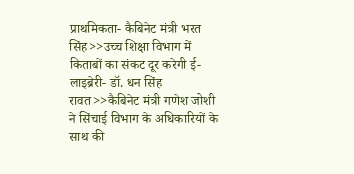प्राथमिकता- कैबिनेट मंत्री भरत सिंह>>उच्च शिक्षा विभाग में किताबों का संकट दूर करेगी ई-लाइब्रेरी- डॉ. धन सिंह रावत>>कैबिनेट मंत्री गणेश जोशी ने सिंचाई विभाग के अधिकारियों के साथ की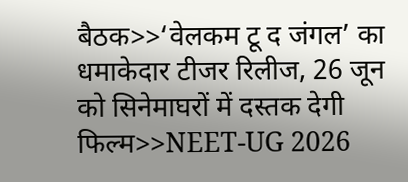बैठक>>‘वेलकम टू द जंगल’ का धमाकेदार टीजर रिलीज, 26 जून को सिनेमाघरों में दस्तक देगी फिल्म>>NEET-UG 2026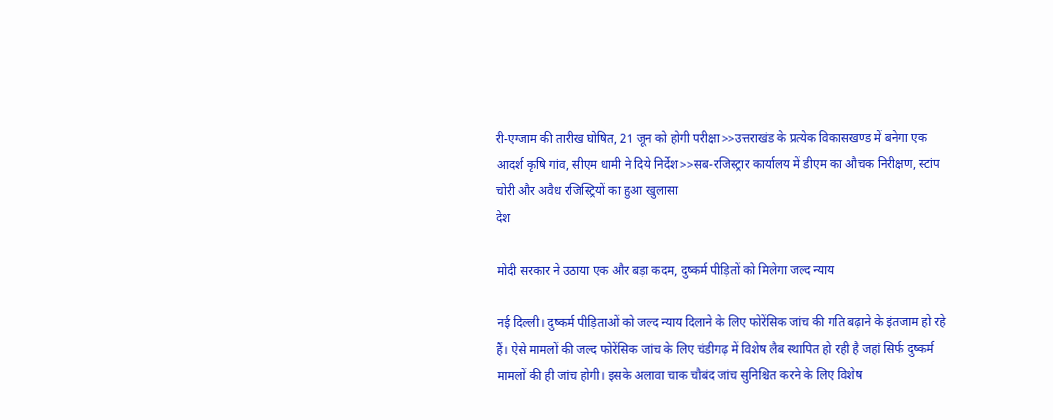री-एग्जाम की तारीख घोषित, 21 जून को होगी परीक्षा>>उत्तराखंड के प्रत्येक विकासखण्ड में बनेगा एक आदर्श कृषि गांव, सीएम धामी ने दिये निर्देश>>सब-रजिस्ट्रार कार्यालय में डीएम का औचक निरीक्षण, स्टांप चोरी और अवैध रजिस्ट्रियों का हुआ खुलासा
देश

मोदी सरकार ने उठाया एक और बड़ा कदम, दुष्कर्म पीड़ितों को मिलेगा जल्द न्याय

नई दिल्ली। दुष्कर्म पीड़िताओं को जल्द न्याय दिलाने के लिए फोरेंसिक जांच की गति बढ़ाने के इंतजाम हो रहे हैं। ऐसे मामलों की जल्द फोरेंसिक जांच के लिए चंडीगढ़ में विशेष लैब स्थापित हो रही है जहां सिर्फ दुष्कर्म मामलों की ही जांच होगी। इसके अलावा चाक चौबंद जांच सुनिश्चित करने के लिए विशेष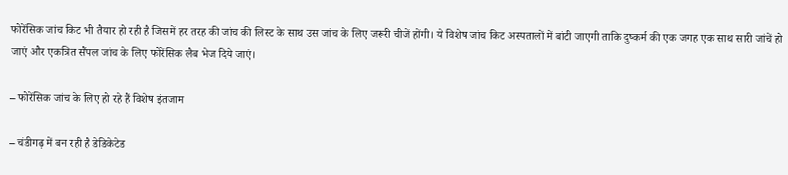फोरेंसिक जांच किट भी तैयार हो रही है जिसमें हर तरह की जांच की लिस्ट के साथ उस जांच के लिए जरूरी चीजें होंगी। ये विशेष जांच किट अस्पतालों में बांटी जाएगी ताकि दुष्कर्म की एक जगह एक साथ सारी जांचें हो जाएं और एकत्रित सैंपल जांच के लिए फोरेंसिक लैब भेज दिये जाएं।

– फोरेंसिक जांच के लिए हो रहे हैं विशेष इंतजाम

– चंडीगढ़ में बन रही है डेडिकेटेड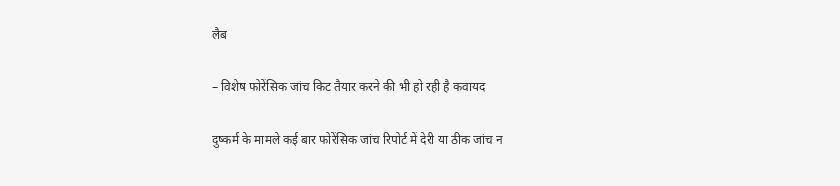लैब

– विशेष फोरेंसिक जांच किट तैयार करने की भी हो रही है कवायद

दुष्कर्म के मामले कई बार फोरेंसिक जांच रिपोर्ट में देरी या ठीक जांच न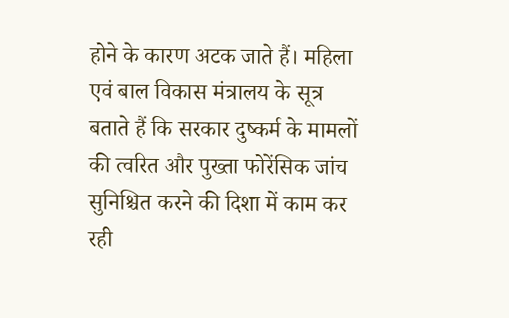होने के कारण अटक जाते हैं। महिला एवं बाल विकास मंत्रालय के सूत्र बताते हैं कि सरकार दुष्कर्म के मामलों की त्वरित और पुख्ता फोरेंसिक जांच सुनिश्चित करने की दिशा में काम कर रही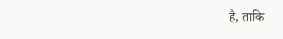है, ताकि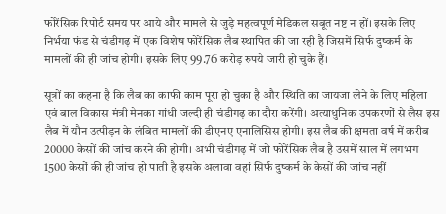फोरेंसिक रिपोर्ट समय पर आये और मामले से जुड़े महत्वपूर्ण मेडिकल सबूत नष्ट न हों। इसके लिए निर्भया फंड से चंडीगढ़ में एक विशेष फोरेंसिक लैब स्थापित की जा रही है जिसमें सिर्फ दुष्कर्म के मामलों की ही जांच होगी। इसके लिए 99.76 करोड़ रुपये जारी हो चुके हैं।

सूत्रों का कहना है कि लैब का काफी काम पूरा हो चुका है और स्थिति का जायजा लेने के लिए महिला एवं बाल विकास मंत्री मेनका गांधी जल्दी ही चंडीगढ़ का दौरा करेंगी। अत्याधुनिक उपकरणों से लैस इस लैब में यौन उत्पीड़न के लंबित मामलों की डीएनए एनालिसिस होगी। इस लैब की क्षमता वर्ष में करीब 20000 केसों की जांच करने की होगी। अभी चंडीगढ़ में जो फोरेंसिक लैब है उसमें साल में लगभग 1500 केसों की ही जांच हो पाती है इसके अलावा वहां सिर्फ दुष्कर्म के केसों की जांच नहीं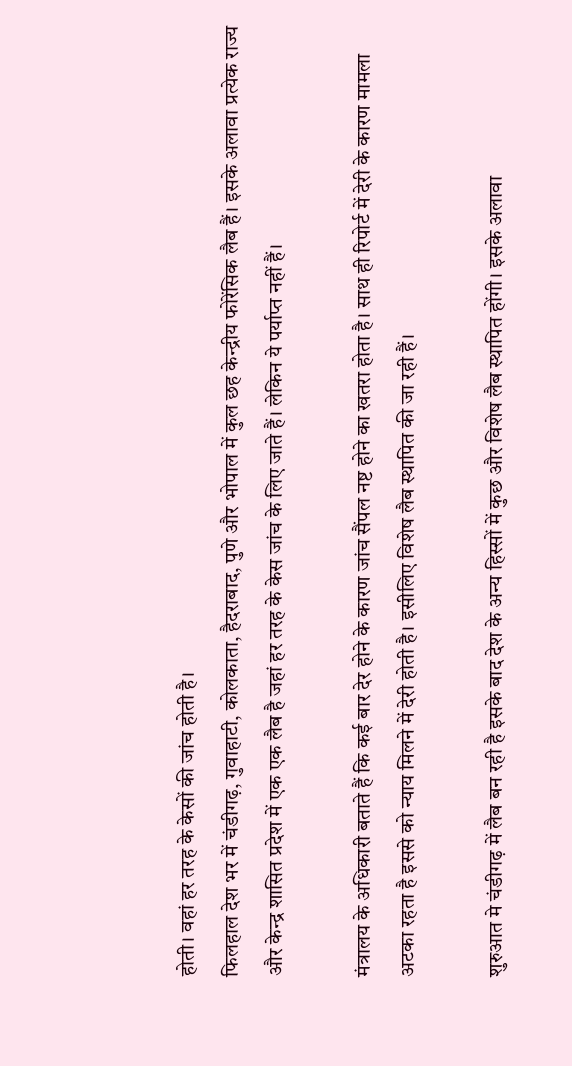होती। वहां हर तरह के केसों की जांच होती है।
फिलहाल देश भर में चंडीगढ़, गुवाहाटी, कोलकाता, हैदराबाद, पुणे और भोपाल में कुल छह केन्द्रीय फोरेंसिक लैब हैं। इसके अलावा प्रत्येक राज्य और केन्द्र शासित प्रदेश में एक एक लैब है जहां हर तरह के केस जांच के लिए जाते हैं। लेकिन ये पर्याप्त नहीं हैं।

मंत्रालय के अधिकारी बताते हैं कि कई बार देर होने के कारण जांच सैंपल नष्ट होने का खतरा होता है। साथ ही रिपोर्ट में देरी के कारण मामला अटका रहता है इससे को न्याय मिलने में देरी होती है। इसीलिए विशेष लैब स्थापित की जा रही हैं।

शुरुआत मे चंडीगढ़ में लैब बन रही है इसके बाद देश के अन्य हिस्सों में कुछ और विशेष लैब स्थापित होंगी। इसके अलावा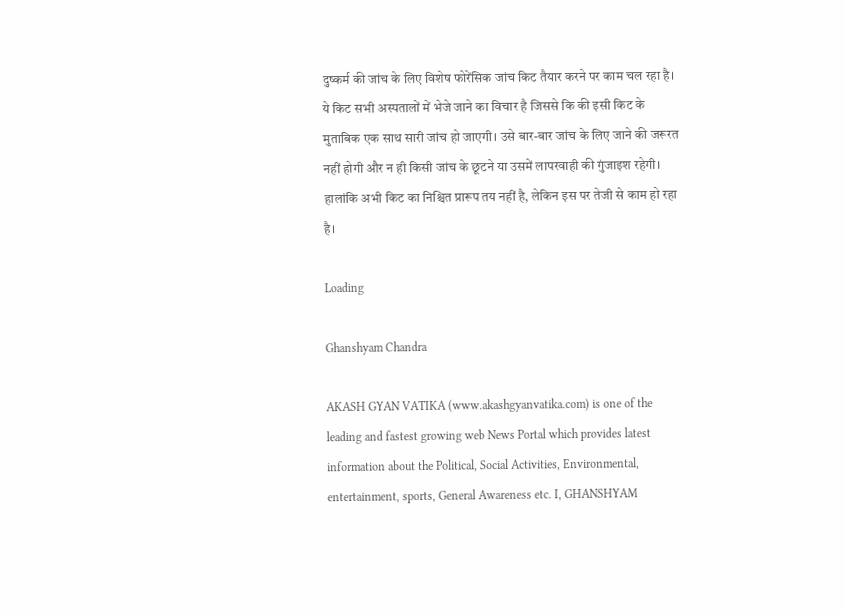दुष्कर्म की जांच के लिए विशेष फोरेंसिक जांच किट तैयार करने पर काम चल रहा है। ये किट सभी अस्पतालों में भेजे जाने का विचार है जिससे कि की इसी किट के मुताबिक एक साथ सारी जांच हो जाएगी। उसे बार-बार जांच के लिए जाने की जरूरत नहीं होगी और न ही किसी जांच के छूटने या उसमें लापरवाही की गुंजाइश रहेगी। हालांकि अभी किट का निश्चित प्रारूप तय नहीं है, लेकिन इस पर तेजी से काम हो रहा है।

Loading

Ghanshyam Chandra

AKASH GYAN VATIKA (www.akashgyanvatika.com) is one of the leading and fastest growing web News Portal which provides latest information about the Political, Social Activities, Environmental, entertainment, sports, General Awareness etc. I, GHANSHYAM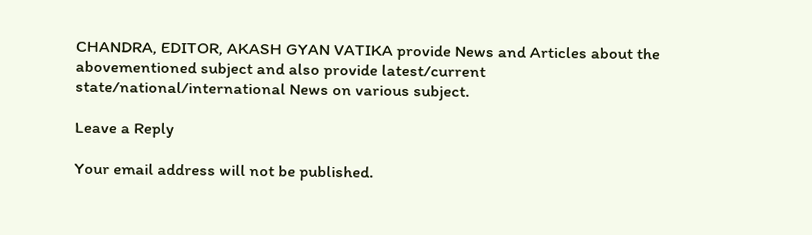CHANDRA, EDITOR, AKASH GYAN VATIKA provide News and Articles about the abovementioned subject and also provide latest/current state/national/international News on various subject.

Leave a Reply

Your email address will not be published.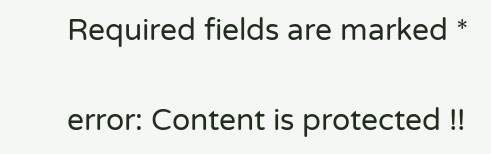Required fields are marked *

error: Content is protected !!